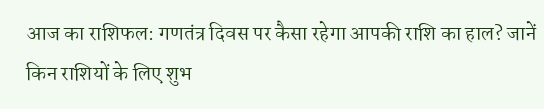आज का राशिफल: गणतंत्र दिवस पर कैसा रहेगा आपकी राशि का हाल? जानें किन राशियों के लिए शुभ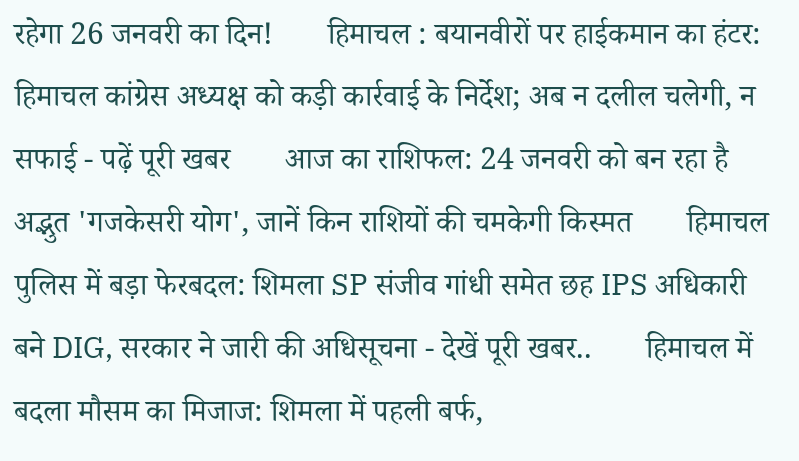रहेगा 26 जनवरी का दिन!       हिमाचल : बयानवीरों पर हाईकमान का हंटर: हिमाचल कांग्रेस अध्यक्ष को कड़ी कार्रवाई के निर्देश; अब न दलील चलेगी, न सफाई - पढ़ें पूरी खबर       आज का राशिफल: 24 जनवरी को बन रहा है अद्भुत 'गजकेसरी योग', जानें किन राशियों की चमकेगी किस्मत       हिमाचल पुलिस में बड़ा फेरबदल: शिमला SP संजीव गांधी समेत छह IPS अधिकारी बने DIG, सरकार ने जारी की अधिसूचना - देखें पूरी खबर..       हिमाचल में बदला मौसम का मिजाज: शिमला में पहली बर्फ,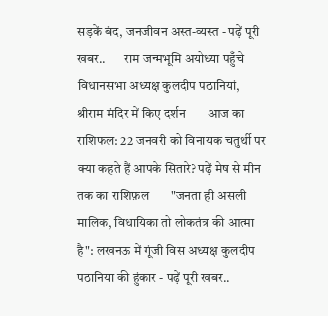सड़कें बंद, जनजीवन अस्त-व्यस्त - पढ़ें पूरी खबर..       राम जन्मभूमि अयोध्या पहुँचे विधानसभा अध्यक्ष कुलदीप पठानियां, श्रीराम मंदिर में किए दर्शन       आज का राशिफल: 22 जनवरी को विनायक चतुर्थी पर क्या कहते हैं आपके सितारे? पढ़ें मेष से मीन तक का राशिफ़ल       "जनता ही असली मालिक, विधायिका तो लोकतंत्र की आत्मा है": लखनऊ में गूंजी विस अध्यक्ष कुलदीप पठानिया की हुंकार - पढ़ें पूरी खबर..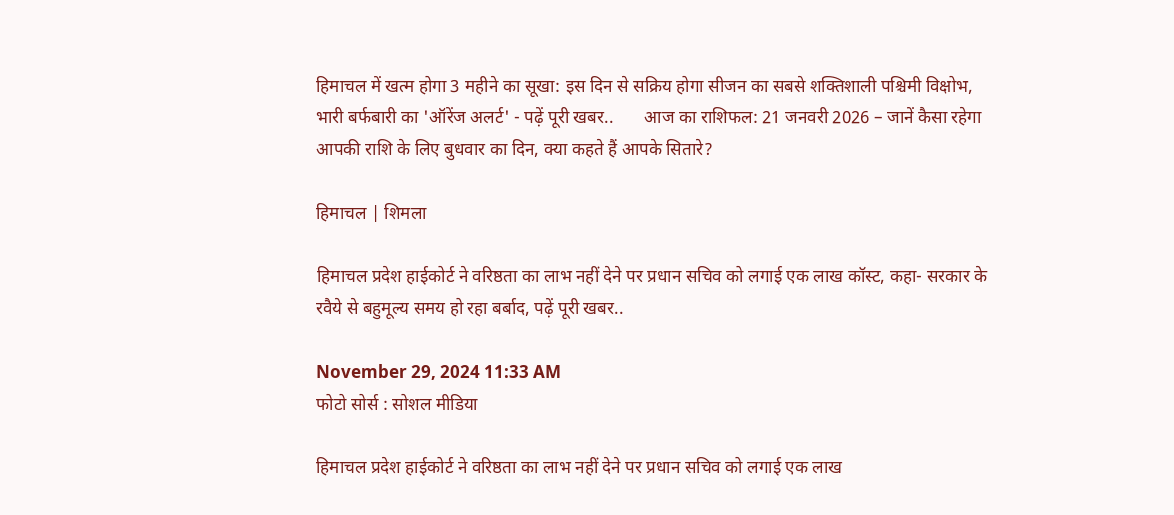हिमाचल में खत्म होगा 3 महीने का सूखा: इस दिन से सक्रिय होगा सीजन का सबसे शक्तिशाली पश्चिमी विक्षोभ, भारी बर्फबारी का 'ऑरेंज अलर्ट' - पढ़ें पूरी खबर..       आज का राशिफल: 21 जनवरी 2026 – जानें कैसा रहेगा आपकी राशि के लिए बुधवार का दिन, क्या कहते हैं आपके सितारे?

हिमाचल | शिमला

हिमाचल प्रदेश हाईकोर्ट ने वरिष्ठता का लाभ नहीं देने पर प्रधान सचिव को लगाई एक लाख कॉस्ट, कहा- सरकार के रवैये से बहुमूल्य समय हो रहा बर्बाद, पढ़ें पूरी खबर..

November 29, 2024 11:33 AM
फोटो सोर्स : सोशल मीडिया

हिमाचल प्रदेश हाईकोर्ट ने वरिष्ठता का लाभ नहीं देने पर प्रधान सचिव को लगाई एक लाख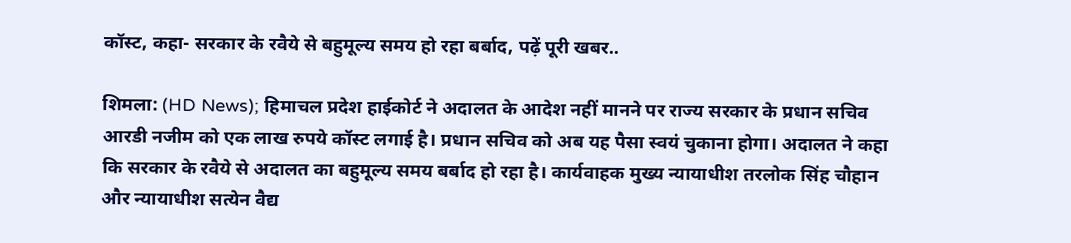कॉस्ट, कहा- सरकार के रवैये से बहुमूल्य समय हो रहा बर्बाद, पढ़ें पूरी खबर..

शिमला: (HD News); हिमाचल प्रदेश हाईकोर्ट ने अदालत के आदेश नहीं मानने पर राज्य सरकार के प्रधान सचिव आरडी नजीम को एक लाख रुपये कॉस्ट लगाई है। प्रधान सचिव को अब यह पैसा स्वयं चुकाना होगा। अदालत ने कहा कि सरकार के रवैये से अदालत का बहुमूल्य समय बर्बाद हो रहा है। कार्यवाहक मुख्य न्यायाधीश तरलोक सिंह चौहान और न्यायाधीश सत्येन वैद्य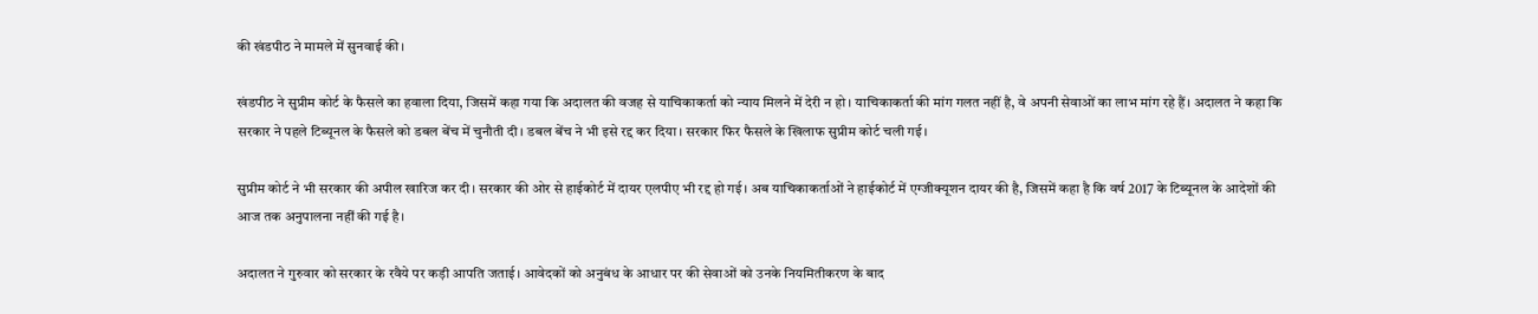की खंडपीठ ने मामले में सुनवाई की।

खंडपीठ ने सुप्रीम कोर्ट के फैसले का हवाला दिया, जिसमें कहा गया कि अदालत की वजह से याचिकाकर्ता को न्याय मिलने में देरी न हो। याचिकाकर्ता की मांग गलत नहीं है, वे अपनी सेवाओं का लाभ मांग रहे हैं। अदालत ने कहा कि सरकार ने पहले टिब्यूनल के फैसले को डबल बेंच में चुनौती दी। डबल बेंच ने भी इसे रद्द कर दिया। सरकार फिर फैसले के खिलाफ सुप्रीम कोर्ट चली गई।

सुप्रीम कोर्ट ने भी सरकार की अपील खारिज कर दी। सरकार की ओर से हाईकोर्ट में दायर एलपीए भी रद्द हो गई। अब याचिकाकर्ताओं ने हाईकोर्ट में एग्जीक्यूशन दायर की है, जिसमें कहा है कि वर्ष 2017 के टिब्यूनल के आदेशों की आज तक अनुपालना नहीं की गई है।

अदालत ने गुरुवार को सरकार के रवैये पर कड़ी आपति जताई। आवेदकों को अनुबंध के आधार पर की सेवाओं को उनके नियमितीकरण के बाद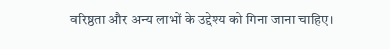वरिष्ठता और अन्य लाभों के उद्देश्य को गिना जाना चाहिए।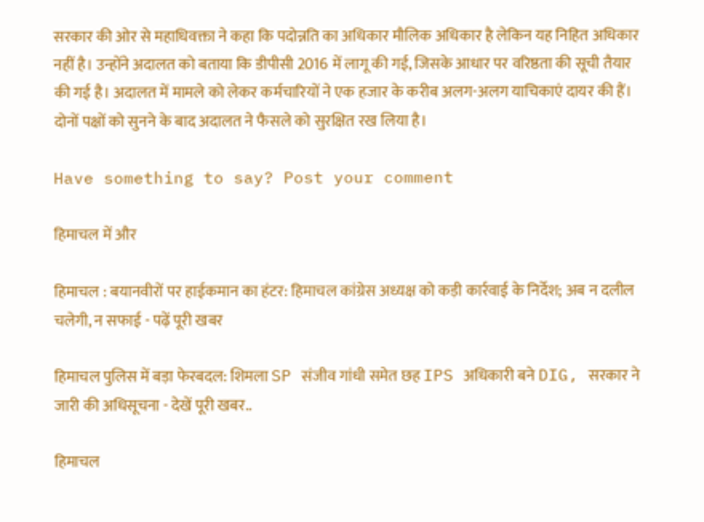सरकार की ओर से महाधिवक्ता ने कहा कि पदोन्नति का अधिकार मौलिक अधिकार है लेकिन यह निहित अधिकार नहीं है। उन्होंने अदालत को बताया कि डीपीसी 2016 में लागू की गई, जिसके आधार पर वरिष्ठता की सूची तैयार की गई है। अदालत में मामले को लेकर कर्मचारियों ने एक हजार के करीब अलग-अलग याचिकाएं दायर की हैं। दोनों पक्षों को सुनने के बाद अदालत ने फैसले को सुरक्षित रख लिया है।

Have something to say? Post your comment

हिमाचल में और

हिमाचल : बयानवीरों पर हाईकमान का हंटर: हिमाचल कांग्रेस अध्यक्ष को कड़ी कार्रवाई के निर्देश; अब न दलील चलेगी, न सफाई - पढ़ें पूरी खबर

हिमाचल पुलिस में बड़ा फेरबदल: शिमला SP संजीव गांधी समेत छह IPS अधिकारी बने DIG, सरकार ने जारी की अधिसूचना - देखें पूरी खबर..

हिमाचल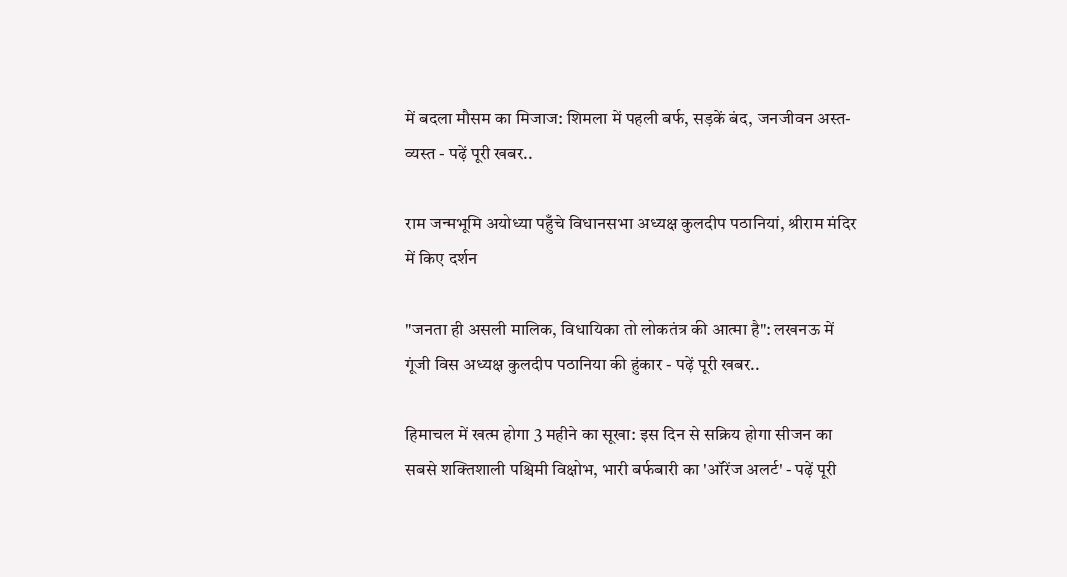में बदला मौसम का मिजाज: शिमला में पहली बर्फ, सड़कें बंद, जनजीवन अस्त-व्यस्त - पढ़ें पूरी खबर..

राम जन्मभूमि अयोध्या पहुँचे विधानसभा अध्यक्ष कुलदीप पठानियां, श्रीराम मंदिर में किए दर्शन

"जनता ही असली मालिक, विधायिका तो लोकतंत्र की आत्मा है": लखनऊ में गूंजी विस अध्यक्ष कुलदीप पठानिया की हुंकार - पढ़ें पूरी खबर..

हिमाचल में खत्म होगा 3 महीने का सूखा: इस दिन से सक्रिय होगा सीजन का सबसे शक्तिशाली पश्चिमी विक्षोभ, भारी बर्फबारी का 'ऑरेंज अलर्ट' - पढ़ें पूरी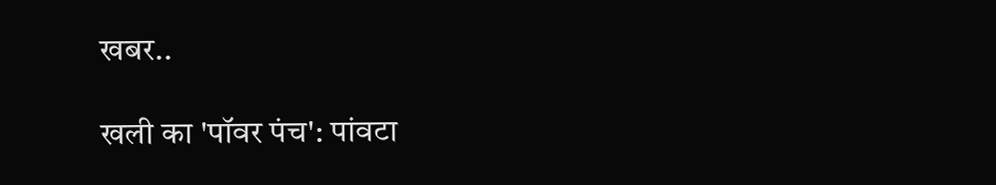खबर..

खली का 'पॉवर पंच': पांवटा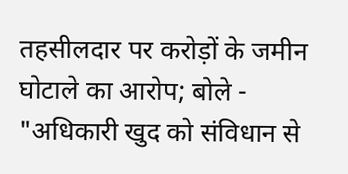तहसीलदार पर करोड़ों के जमीन घोटाले का आरोप; बोले - "अधिकारी खुद को संविधान से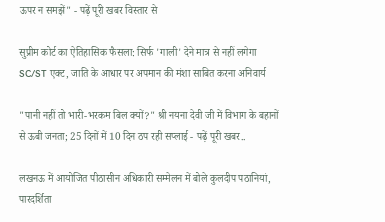ऊपर न समझें" - पढ़ें पूरी खबर विस्तार से

सुप्रीम कोर्ट का ऐतिहासिक फैसला: सिर्फ 'गाली' देने मात्र से नहीं लगेगा SC/ST एक्ट, जाति के आधार पर अपमान की मंशा साबित करना अनिवार्य

"पानी नहीं तो भारी-भरकम बिल क्यों?" श्री नयना देवी जी में विभाग के बहानों से ऊबी जनता; 25 दिनों में 10 दिन ठप रही सप्लाई - पढ़ें पूरी खबर..

लखनऊ में आयोजित पीठासीन अधिकारी सम्मेलन में बोले कुलदीप पठानियां, पारदर्शिता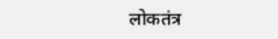लोकतंत्र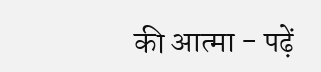की आत्मा - पढ़ें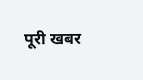पूरी खबर